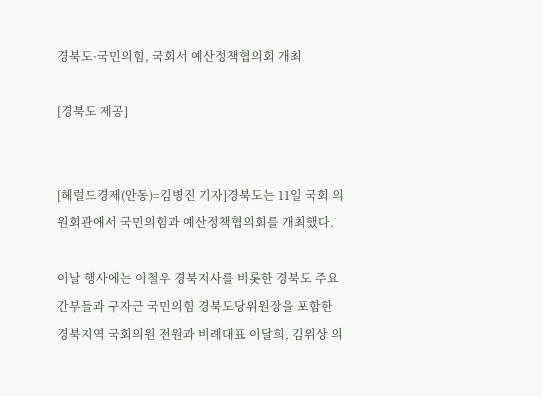경북도·국민의힘, 국회서 예산정책협의회 개최

[경북도 제공]


[헤럴드경제(안동)=김병진 기자]경북도는 11일 국회 의원회관에서 국민의힘과 예산정책협의회를 개최했다.

이날 행사에는 이철우 경북지사를 비롯한 경북도 주요 간부들과 구자근 국민의힘 경북도당위원장을 포함한 경북지역 국회의원 전원과 비례대표 이달희, 김위상 의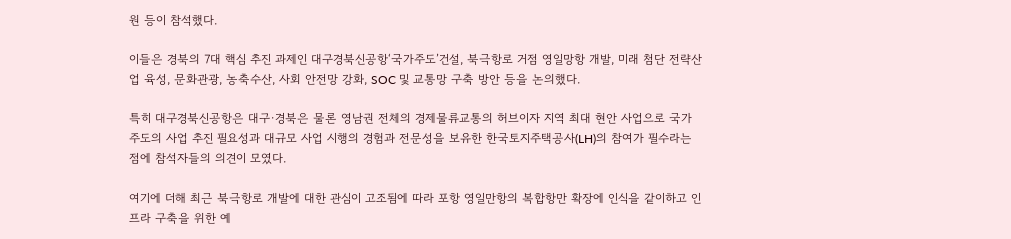원 등이 참석했다.

이들은 경북의 7대 핵심 추진 과제인 대구경북신공항‘국가주도’건설, 북극항로 거점 영일망항 개발, 미래 첨단 전략산업 육성, 문화관광, 농축수산, 사회 안전망 강화, SOC 및 교통망 구축 방안 등을 논의했다.

특히 대구경북신공항은 대구·경북은 물론 영남권 전체의 경제물류교통의 허브이자 지역 최대 현안 사업으로 국가 주도의 사업 추진 필요성과 대규모 사업 시행의 경험과 전문성을 보유한 한국토지주택공사(LH)의 참여가 필수라는 점에 참석자들의 의견이 모였다.

여기에 더해 최근 북극항로 개발에 대한 관심이 고조됨에 따라 포항 영일만항의 복합항만 확장에 인식을 같이하고 인프라 구축을 위한 예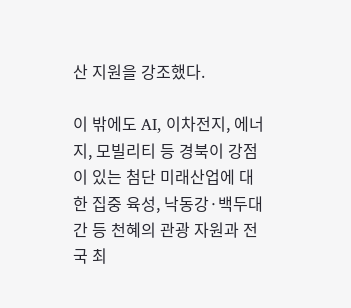산 지원을 강조했다.

이 밖에도 AI, 이차전지, 에너지, 모빌리티 등 경북이 강점이 있는 첨단 미래산업에 대한 집중 육성, 낙동강·백두대간 등 천혜의 관광 자원과 전국 최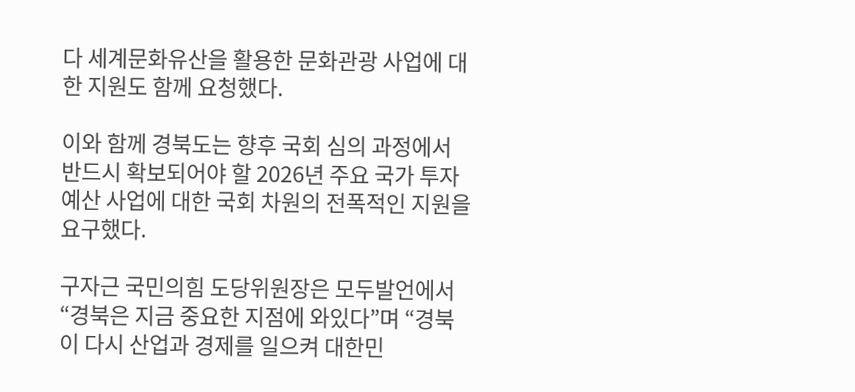다 세계문화유산을 활용한 문화관광 사업에 대한 지원도 함께 요청했다.

이와 함께 경북도는 향후 국회 심의 과정에서 반드시 확보되어야 할 2026년 주요 국가 투자예산 사업에 대한 국회 차원의 전폭적인 지원을 요구했다.

구자근 국민의힘 도당위원장은 모두발언에서 “경북은 지금 중요한 지점에 와있다”며 “경북이 다시 산업과 경제를 일으켜 대한민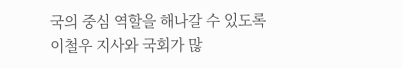국의 중심 역할을 해나갈 수 있도록 이철우 지사와 국회가 많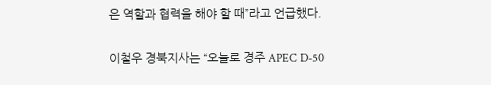은 역할과 협력을 해야 할 때”라고 언급했다.

이철우 경북지사는 “오늘로 경주 APEC D-50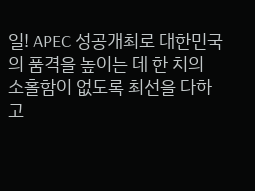일! APEC 성공개최로 대한민국의 품격을 높이는 데 한 치의 소홀함이 없도록 최선을 다하고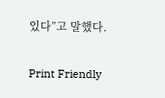있다”고 말했다.

Print Friendly